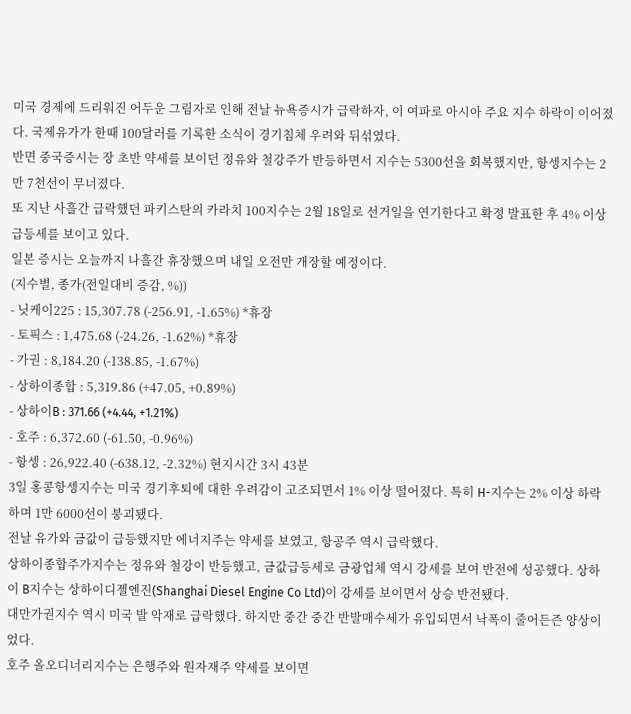미국 경제에 드리워진 어두운 그림자로 인해 전날 뉴욕증시가 급락하자, 이 여파로 아시아 주요 지수 하락이 이어졌다. 국제유가가 한때 100달러를 기록한 소식이 경기침체 우려와 뒤섞였다.
반면 중국증시는 장 초반 약세를 보이던 정유와 철강주가 반등하면서 지수는 5300선을 회복했지만, 항셍지수는 2만 7천선이 무너졌다.
또 지난 사흘간 급락했던 파키스탄의 카라치 100지수는 2월 18일로 선거일을 연기한다고 확정 발표한 후 4% 이상 급등세를 보이고 있다.
일본 증시는 오늘까지 나흘간 휴장했으며 내일 오전만 개장할 예정이다.
(지수별, 종가(전일대비 증감, %))
- 닛케이225 : 15,307.78 (-256.91, -1.65%) *휴장
- 토픽스 : 1,475.68 (-24.26, -1.62%) *휴장
- 가권 : 8,184.20 (-138.85, -1.67%)
- 상하이종합 : 5,319.86 (+47.05, +0.89%)
- 상하이B : 371.66 (+4.44, +1.21%)
- 호주 : 6,372.60 (-61.50, -0.96%)
- 항셍 : 26,922.40 (-638.12, -2.32%) 현지시간 3시 43분
3일 홍콩항셍지수는 미국 경기후퇴에 대한 우려감이 고조되면서 1% 이상 떨어졌다. 특히 H-지수는 2% 이상 하락하며 1만 6000선이 붕괴됐다.
전날 유가와 금값이 급등했지만 에너지주는 약세를 보였고, 항공주 역시 급락했다.
상하이종합주가지수는 정유와 철강이 반등했고, 금값급등세로 금광업체 역시 강세를 보여 반전에 성공했다. 상하이 B지수는 상하이디젤엔진(Shanghai Diesel Engine Co Ltd)이 강세를 보이면서 상승 반전됐다.
대만가권지수 역시 미국 발 악재로 급락했다. 하지만 중간 중간 반발매수세가 유입되면서 낙폭이 줄어든즌 양상이었다.
호주 올오디너리지수는 은행주와 원자재주 약세를 보이면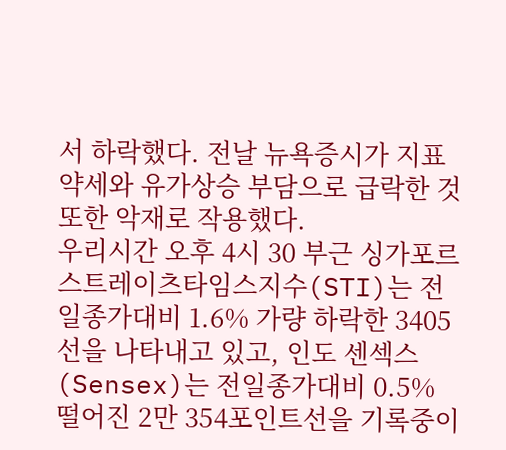서 하락했다. 전날 뉴욕증시가 지표약세와 유가상승 부담으로 급락한 것 또한 악재로 작용했다.
우리시간 오후 4시 30 부근 싱가포르 스트레이츠타임스지수(STI)는 전일종가대비 1.6% 가량 하락한 3405선을 나타내고 있고, 인도 센섹스(Sensex)는 전일종가대비 0.5% 떨어진 2만 354포인트선을 기록중이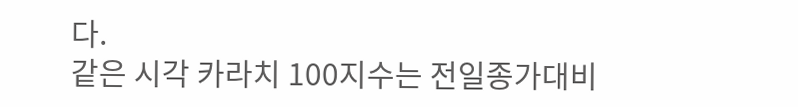다.
같은 시각 카라치 100지수는 전일종가대비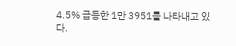4.5% 급등한 1만 3951를 나타내고 있다.